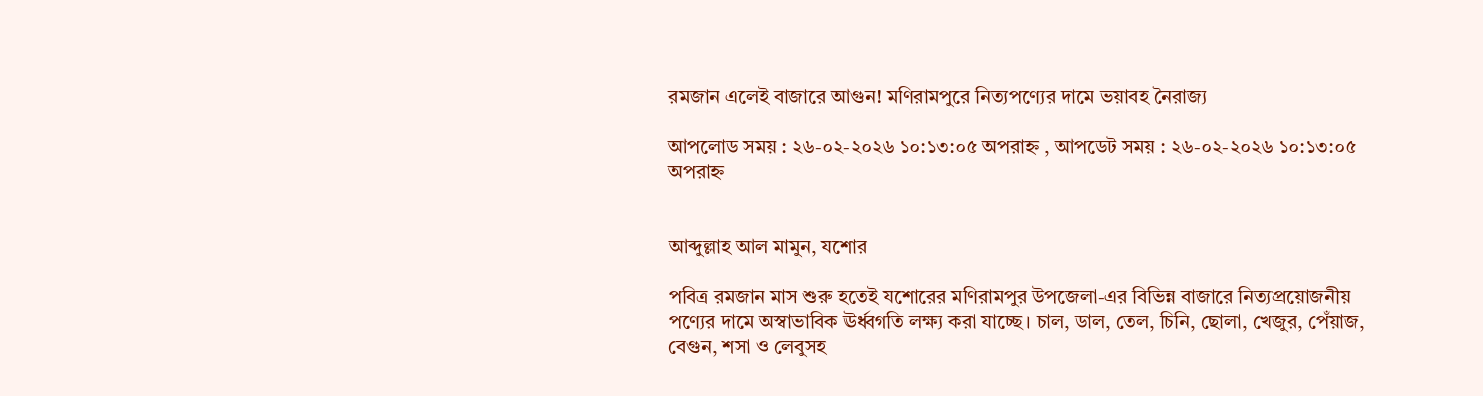রমজান এলেই বাজারে আগুন! মণিরামপুরে নিত্যপণ্যের দামে ভয়াবহ নৈরাজ্য

আপলোড সময় : ২৬-০২-২০২৬ ১০:১৩:০৫ অপরাহ্ন , আপডেট সময় : ২৬-০২-২০২৬ ১০:১৩:০৫ অপরাহ্ন


আব্দুল্লাহ আল মামুন, যশোর

পবিত্র রমজান মাস শুরু হতেই যশোরের মণিরামপুর উপজেলা-এর বিভিন্ন বাজারে নিত্যপ্রয়োজনীয় পণ্যের দামে অস্বাভাবিক ঊর্ধ্বগতি লক্ষ্য করা যাচ্ছে। চাল, ডাল, তেল, চিনি, ছোলা, খেজুর, পেঁয়াজ, বেগুন, শসা ও লেবুসহ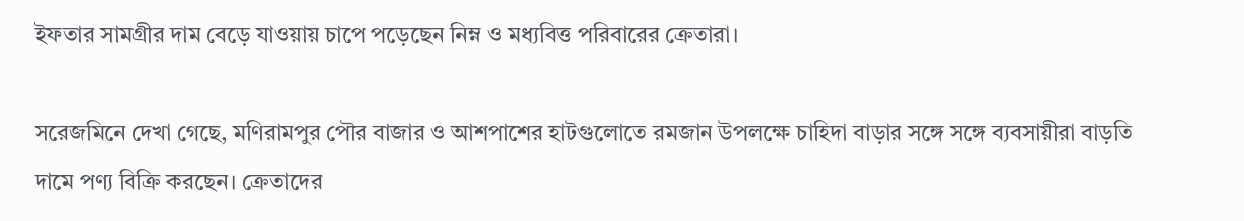ইফতার সামগ্রীর দাম বেড়ে যাওয়ায় চাপে পড়েছেন নিম্ন ও মধ্যবিত্ত পরিবারের ক্রেতারা।

সরেজমিনে দেখা গেছে, মণিরামপুর পৌর বাজার ও আশপাশের হাটগুলোতে রমজান উপলক্ষে চাহিদা বাড়ার সঙ্গে সঙ্গে ব্যবসায়ীরা বাড়তি দামে পণ্য বিক্রি করছেন। ক্রেতাদের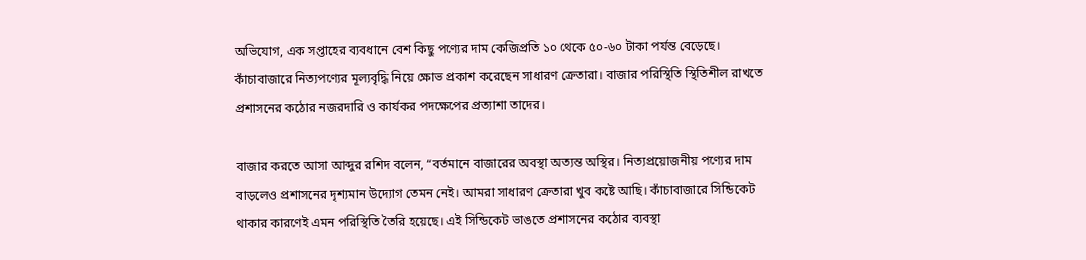অভিযোগ, এক সপ্তাহের ব্যবধানে বেশ কিছু পণ্যের দাম কেজিপ্রতি ১০ থেকে ৫০-৬০ টাকা পর্যন্ত বেড়েছে। কাঁচাবাজারে নিত্যপণ্যের মূল্যবৃদ্ধি নিয়ে ক্ষোভ প্রকাশ করেছেন সাধারণ ক্রেতারা। বাজার পরিস্থিতি স্থিতিশীল রাখতে প্রশাসনের কঠোর নজরদারি ও কার্যকর পদক্ষেপের প্রত্যাশা তাদের।

বাজার করতে আসা আব্দুর রশিদ বলেন, “বর্তমানে বাজারের অবস্থা অত্যন্ত অস্থির। নিত্যপ্রয়োজনীয় পণ্যের দাম বাড়লেও প্রশাসনের দৃশ্যমান উদ্যোগ তেমন নেই। আমরা সাধারণ ক্রেতারা খুব কষ্টে আছি। কাঁচাবাজারে সিন্ডিকেট থাকার কারণেই এমন পরিস্থিতি তৈরি হয়েছে। এই সিন্ডিকেট ভাঙতে প্রশাসনের কঠোর ব্যবস্থা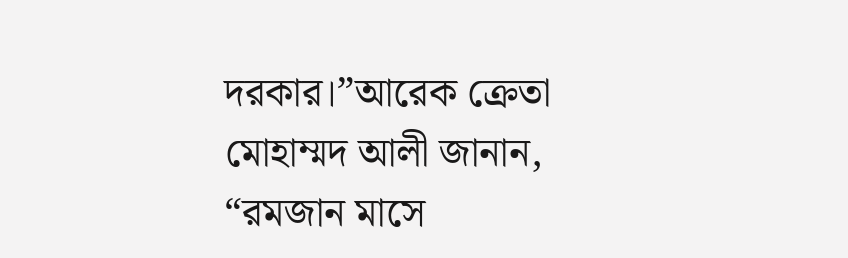দরকার।”আরেক ক্রেতা মোহাম্মদ আলী জানান, “রমজান মাসে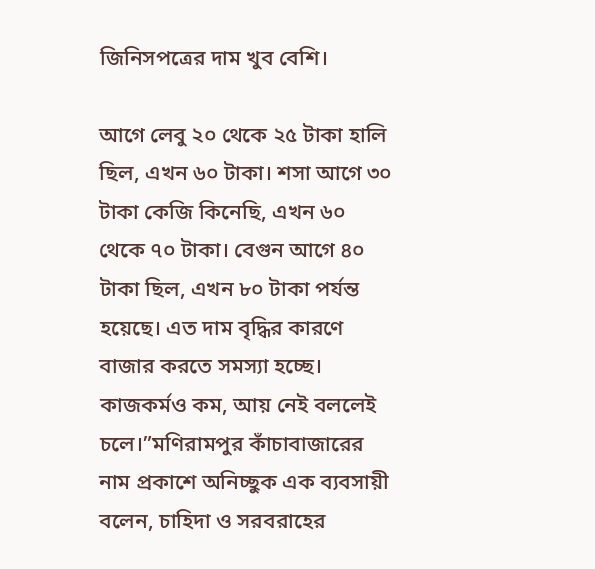জিনিসপত্রের দাম খুব বেশি।

আগে লেবু ২০ থেকে ২৫ টাকা হালি ছিল, এখন ৬০ টাকা। শসা আগে ৩০ টাকা কেজি কিনেছি, এখন ৬০ থেকে ৭০ টাকা। বেগুন আগে ৪০ টাকা ছিল, এখন ৮০ টাকা পর্যন্ত হয়েছে। এত দাম বৃদ্ধির কারণে বাজার করতে সমস্যা হচ্ছে। কাজকর্মও কম, আয় নেই বললেই চলে।”মণিরামপুর কাঁচাবাজারের নাম প্রকাশে অনিচ্ছুক এক ব্যবসায়ী বলেন, চাহিদা ও সরবরাহের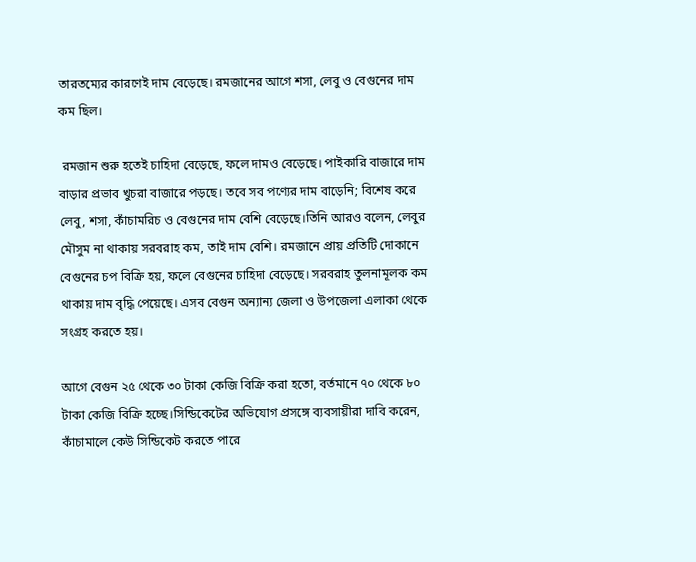তারতম্যের কারণেই দাম বেড়েছে। রমজানের আগে শসা, লেবু ও বেগুনের দাম কম ছিল।

 রমজান শুরু হতেই চাহিদা বেড়েছে, ফলে দামও বেড়েছে। পাইকারি বাজারে দাম বাড়ার প্রভাব খুচরা বাজারে পড়ছে। তবে সব পণ্যের দাম বাড়েনি; বিশেষ করে লেবু, শসা, কাঁচামরিচ ও বেগুনের দাম বেশি বেড়েছে।তিনি আরও বলেন, লেবুর মৌসুম না থাকায় সরবরাহ কম, তাই দাম বেশি। রমজানে প্রায় প্রতিটি দোকানে বেগুনের চপ বিক্রি হয়, ফলে বেগুনের চাহিদা বেড়েছে। সরবরাহ তুলনামূলক কম থাকায় দাম বৃদ্ধি পেয়েছে। এসব বেগুন অন্যান্য জেলা ও উপজেলা এলাকা থেকে সংগ্রহ করতে হয়।

আগে বেগুন ২৫ থেকে ৩০ টাকা কেজি বিক্রি করা হতো, বর্তমানে ৭০ থেকে ৮০ টাকা কেজি বিক্রি হচ্ছে।সিন্ডিকেটের অভিযোগ প্রসঙ্গে ব্যবসায়ীরা দাবি করেন, কাঁচামালে কেউ সিন্ডিকেট করতে পারে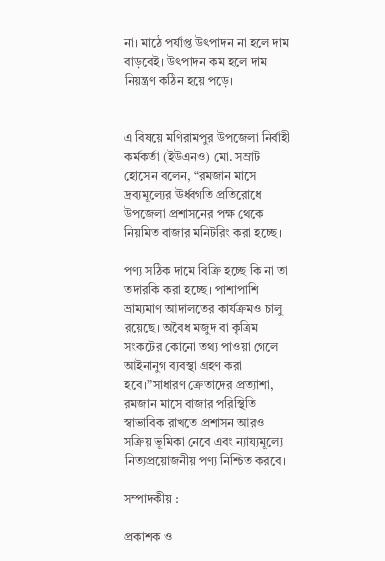না। মাঠে পর্যাপ্ত উৎপাদন না হলে দাম বাড়বেই। উৎপাদন কম হলে দাম নিয়ন্ত্রণ কঠিন হয়ে পড়ে।


এ বিষয়ে মণিরামপুর উপজেলা নির্বাহী কর্মকর্তা (ইউএনও) মো. সম্রাট হোসেন বলেন, “রমজান মাসে দ্রব্যমূল্যের ঊর্ধ্বগতি প্রতিরোধে উপজেলা প্রশাসনের পক্ষ থেকে নিয়মিত বাজার মনিটরিং করা হচ্ছে।

পণ্য সঠিক দামে বিক্রি হচ্ছে কি না তা তদারকি করা হচ্ছে। পাশাপাশি ভ্রাম্যমাণ আদালতের কার্যক্রমও চালু রয়েছে। অবৈধ মজুদ বা কৃত্রিম সংকটের কোনো তথ্য পাওয়া গেলে আইনানুগ ব্যবস্থা গ্রহণ করা হবে।”সাধারণ ক্রেতাদের প্রত্যাশা, রমজান মাসে বাজার পরিস্থিতি স্বাভাবিক রাখতে প্রশাসন আরও সক্রিয় ভূমিকা নেবে এবং ন্যায্যমূল্যে নিত্যপ্রয়োজনীয় পণ্য নিশ্চিত করবে।

সম্পাদকীয় :

প্রকাশক ও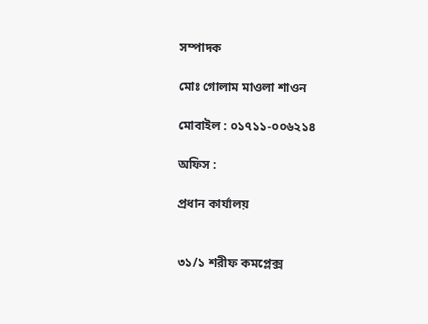সম্পাদক

মোঃ গোলাম মাওলা শাওন

মোবাইল : ০১৭১১-০০৬২১৪

অফিস :

প্রধান কার্যালয়


৩১/১ শরীফ কমপ্লেক্স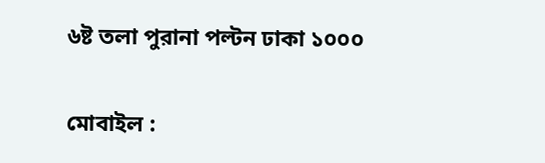৬ষ্ট তলা পুরানা পল্টন ঢাকা ১০০০

মোবাইল :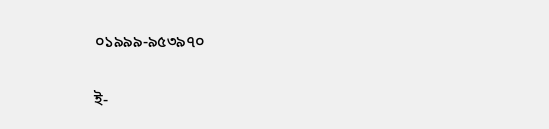০১৯৯৯-৯৫৩৯৭০

ই-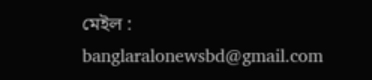মেইল : banglaralonewsbd@gmail.com